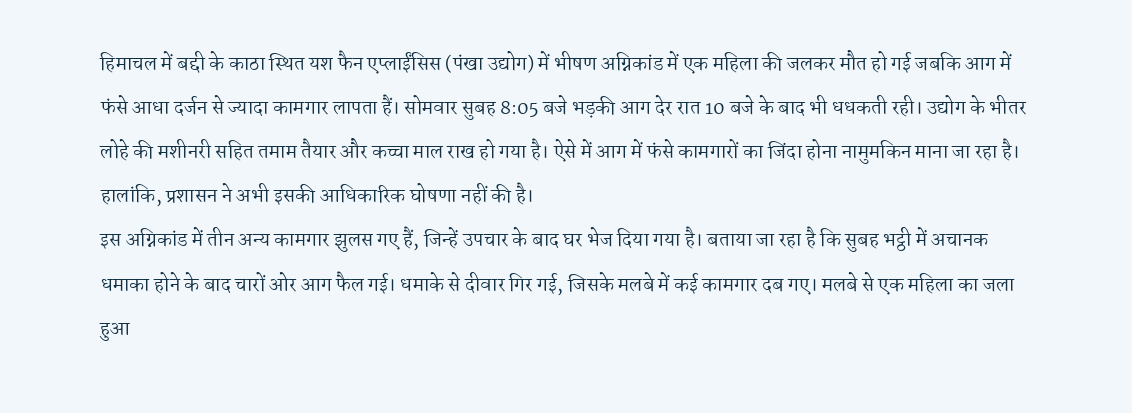हिमाचल में बद्दी के काठा स्थित यश फैन एप्लाईंसिस (पंखा उद्योग) में भीषण अग्निकांड में एक महिला की जलकर मौत हो गई जबकि आग में फंसे आधा दर्जन से ज्यादा कामगार लापता हैं। सोमवार सुबह 8:05 बजे भड़की आग देर रात 10 बजे के बाद भी धधकती रही। उद्योग के भीतर लोहे की मशीनरी सहित तमाम तैयार और कच्चा माल राख हो गया है। ऐसे में आग में फंसे कामगारों का जिंदा होना नामुमकिन माना जा रहा है। हालांकि, प्रशासन ने अभी इसकी आधिकारिक घोषणा नहीं की है।
इस अग्निकांड में तीन अन्य कामगार झुलस गए हैं, जिन्हें उपचार के बाद घर भेज दिया गया है। बताया जा रहा है कि सुबह भट्ठी में अचानक धमाका होने के बाद चारों ओर आग फैल गई। धमाके से दीवार गिर गई, जिसके मलबे में कई कामगार दब गए। मलबे से एक महिला का जला हुआ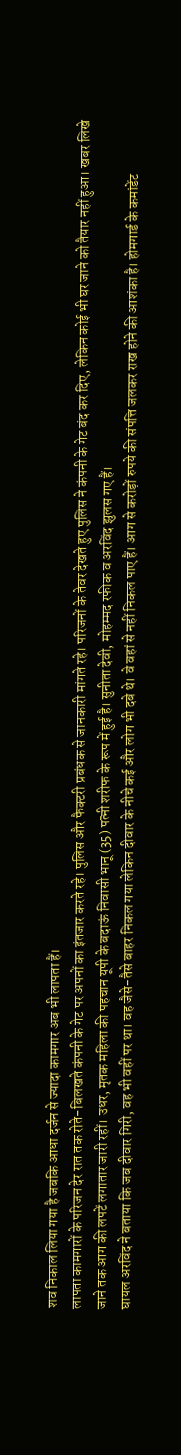शव निकाल लिया गया है जबकि आधा दर्जन से ज्यादा कामगार अब भी लापता हैं।
लापता कामगारों के परिजन देर रात तक रोते-बिलखते कंपनी के गेट पर अपनों का इंतजार करते रहे। पुलिस और फैक्टरी प्रबंधक से जानकारी मांगते रहे। परिजनों के तेवर देखते हुए पुलिस ने कंपनी के गेट बंद कर दिए, लेकिन कोई भी घर जाने को तैयार नहीं हुआ। खबर लिखे जाने तक आग की लपटें लगातार जारी रहीं। उधर, मृतक महिला की पहचान यूपी के बदाऊं निवासी भानू (35) पत्नी शरीफ के रूप में हुई है। सुनीता देवी, मोहम्मद रफीक व अरविंद झुलस गए हैं।
घायल अरविंद ने बताया कि जब दीवार गिरी, वह भी वहीं पर था। वह जैसे-तैसे बाहर निकल गया लेकिन दीवार के नीचे कई और लोग भी दबे थे। वे वहां से नहीं निकल पाए हैं। आग से करोड़ों रुपये की संपत्ति जलकर राख होने की आशंका है। होमगार्ड के कमांडेंट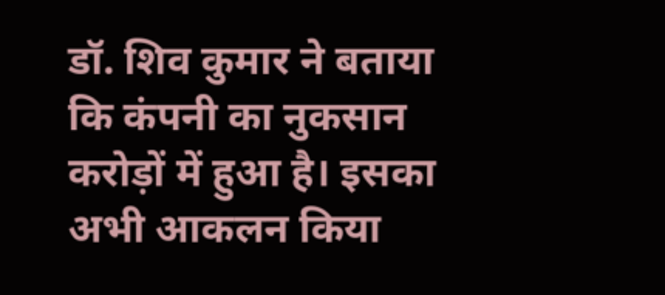डॉ. शिव कुमार ने बताया कि कंपनी का नुकसान करोड़ों में हुआ है। इसका अभी आकलन किया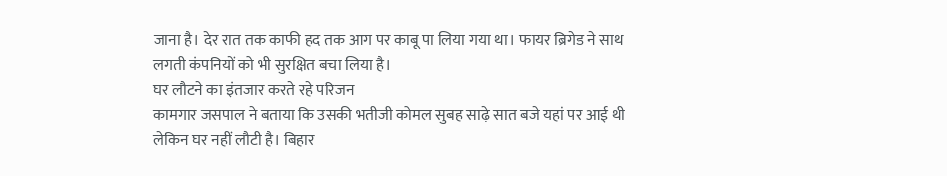जाना है। देर रात तक काफी हद तक आग पर काबू पा लिया गया था। फायर ब्रिगेड ने साथ लगती कंपनियों को भी सुरक्षित बचा लिया है।
घर लौटने का इंतजार करते रहे परिजन
कामगार जसपाल ने बताया कि उसकी भतीजी कोमल सुबह साढ़े सात बजे यहां पर आई थी लेकिन घर नहीं लौटी है। बिहार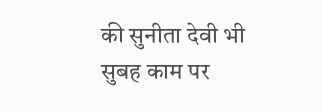की सुनीता देवी भी सुबह काम पर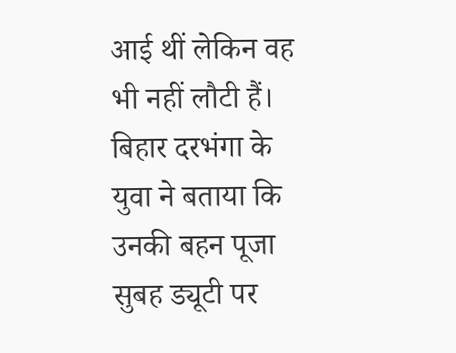आई थीं लेकिन वह भी नहीं लौटी हैं। बिहार दरभंगा के युवा ने बताया कि उनकी बहन पूजा सुबह ड्यूटी पर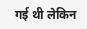गई थी लेकिन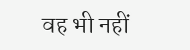वह भी नहीं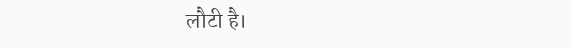लौटी है।